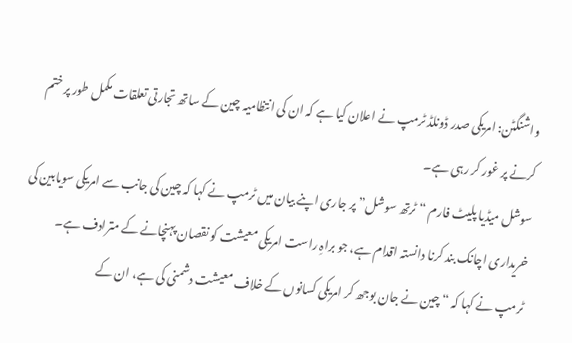واشنگٹن: امریکی صدر ڈونلڈ ٹرمپ نے اعلان کیا ہے کہ ان کی انتظامیہ چین کے ساتھ تجارتی تعلقات مکمل طور پر ختم کرنے پر غور کر رہی ہے۔
سوشل میڈیا پلیٹ فارم “ٹرتھ سوشل” پر جاری اپنے بیان میں ٹرمپ نے کہا کہ چین کی جانب سے امریکی سویابین کی خریداری اچانک بند کرنا دانستہ اقدام ہے، جو براہِ راست امریکی معیشت کو نقصان پہنچانے کے مترادف ہے۔
ٹرمپ نے کہا کہ “چین نے جان بوجھ کر امریکی کسانوں کے خلاف معیشت دشمنی کی ہے، ان کے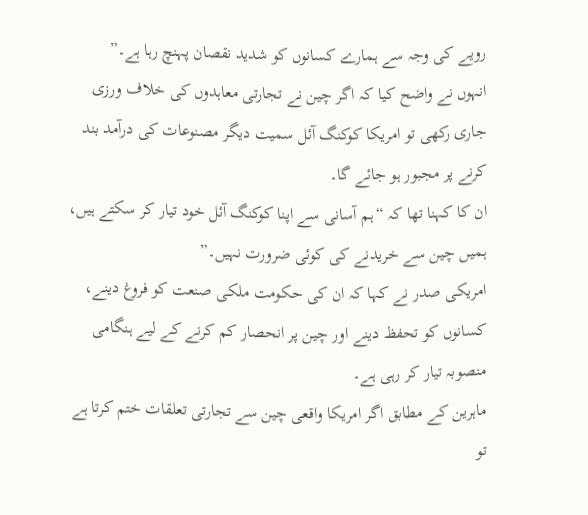رویے کی وجہ سے ہمارے کسانوں کو شدید نقصان پہنچ رہا ہے۔”
انہوں نے واضح کیا کہ اگر چین نے تجارتی معاہدوں کی خلاف ورزی جاری رکھی تو امریکا کوکنگ آئل سمیت دیگر مصنوعات کی درآمد بند کرنے پر مجبور ہو جائے گا۔
ان کا کہنا تھا کہ “ہم آسانی سے اپنا کوکنگ آئل خود تیار کر سکتے ہیں، ہمیں چین سے خریدنے کی کوئی ضرورت نہیں۔”
امریکی صدر نے کہا کہ ان کی حکومت ملکی صنعت کو فروغ دینے، کسانوں کو تحفظ دینے اور چین پر انحصار کم کرنے کے لیے ہنگامی منصوبہ تیار کر رہی ہے۔
ماہرین کے مطابق اگر امریکا واقعی چین سے تجارتی تعلقات ختم کرتا ہے تو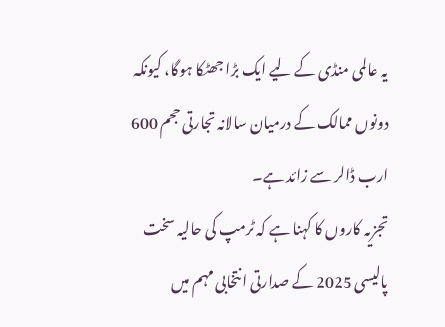یہ عالمی منڈی کے لیے ایک بڑا جھٹکا ہوگا، کیونکہ دونوں ممالک کے درمیان سالانہ تجارتی حجم 600 ارب ڈالر سے زائد ہے۔
تجزیہ کاروں کا کہنا ہے کہ ٹرمپ کی حالیہ سخت پالیسی 2025 کے صدارتی انتخابی مہم میں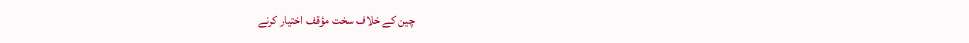چین کے خلاف سخت مؤقف اختیار کرنے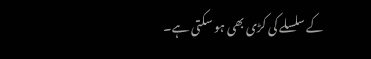کے سلسلے کی کڑی بھی ہو سکتی ہے۔